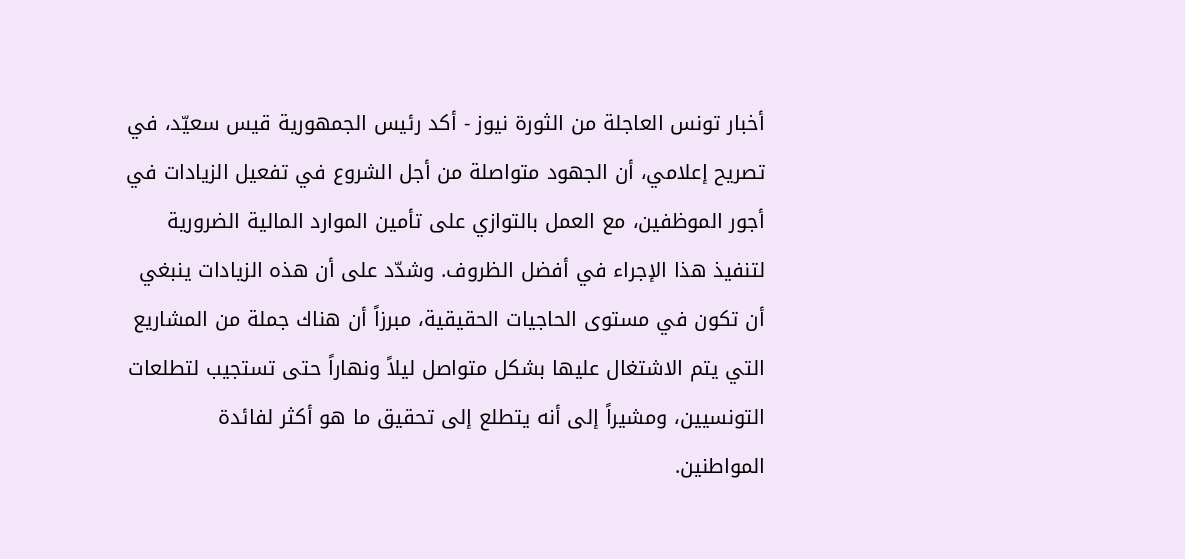أخبار تونس العاجلة من الثورة نيوز - أكد رئيس الجمهورية قيس سعيّد، في تصريح إعلامي، أن الجهود متواصلة من أجل الشروع في تفعيل الزيادات في أجور الموظفين، مع العمل بالتوازي على تأمين الموارد المالية الضرورية لتنفيذ هذا الإجراء في أفضل الظروف. وشدّد على أن هذه الزيادات ينبغي أن تكون في مستوى الحاجيات الحقيقية، مبرزاً أن هناك جملة من المشاريع التي يتم الاشتغال عليها بشكل متواصل ليلاً ونهاراً حتى تستجيب لتطلعات التونسيين، ومشيراً إلى أنه يتطلع إلى تحقيق ما هو أكثر لفائدة المواطنين.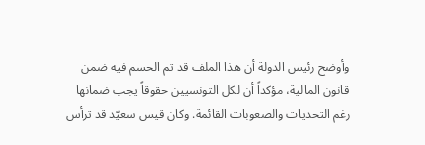وأوضح رئيس الدولة أن هذا الملف قد تم الحسم فيه ضمن قانون المالية، مؤكداً أن لكل التونسيين حقوقاً يجب ضمانها رغم التحديات والصعوبات القائمة. وكان قيس سعيّد قد ترأس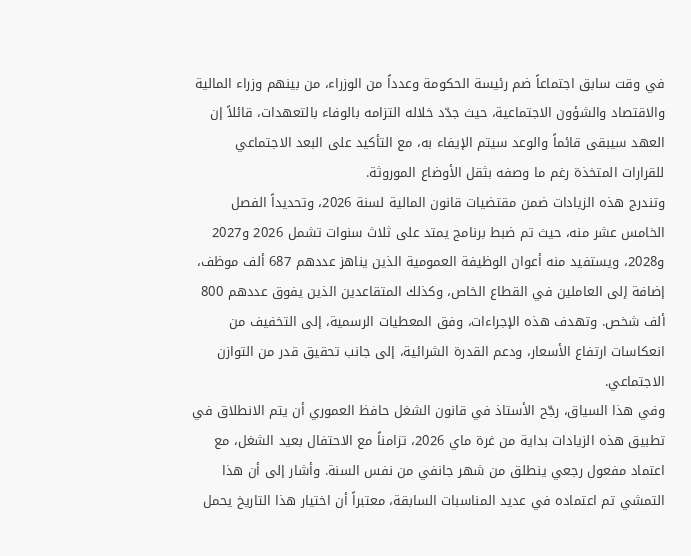في وقت سابق اجتماعاً ضم رئيسة الحكومة وعدداً من الوزراء، من بينهم وزراء المالية والاقتصاد والشؤون الاجتماعية، حيث جدّد خلاله التزامه بالوفاء بالتعهدات، قائلاً إن العهد سيبقى قائماً والوعد سيتم الإيفاء به، مع التأكيد على البعد الاجتماعي للقرارات المتخذة رغم ما وصفه بثقل الأوضاع الموروثة.
وتندرج هذه الزيادات ضمن مقتضيات قانون المالية لسنة 2026، وتحديداً الفصل الخامس عشر منه، حيث تم ضبط برنامج يمتد على ثلاث سنوات تشمل 2026 و2027 و2028، ويستفيد منه أعوان الوظيفة العمومية الذين يناهز عددهم 687 ألف موظف، إضافة إلى العاملين في القطاع الخاص، وكذلك المتقاعدين الذين يفوق عددهم 800 ألف شخص. وتهدف هذه الإجراءات، وفق المعطيات الرسمية، إلى التخفيف من انعكاسات ارتفاع الأسعار، ودعم القدرة الشرائية، إلى جانب تحقيق قدر من التوازن الاجتماعي.
وفي هذا السياق، رجّح الأستاذ في قانون الشغل حافظ العموري أن يتم الانطلاق في تطبيق هذه الزيادات بداية من غرة ماي 2026، تزامناً مع الاحتفال بعيد الشغل، مع اعتماد مفعول رجعي ينطلق من شهر جانفي من نفس السنة. وأشار إلى أن هذا التمشي تم اعتماده في عديد المناسبات السابقة، معتبراً أن اختيار هذا التاريخ يحمل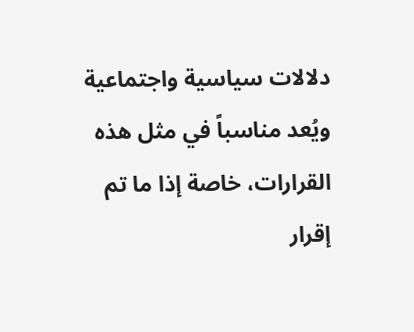دلالات سياسية واجتماعية ويُعد مناسباً في مثل هذه القرارات، خاصة إذا ما تم إقرار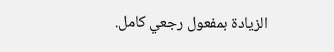الزيادة بمفعول رجعي كامل.